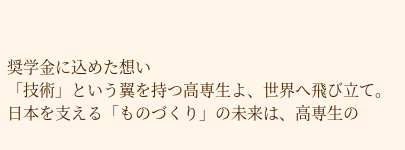奨学金に込めた想い
「技術」という翼を持つ高専生よ、世界へ飛び立て。
日本を支える「ものづくり」の未来は、高専生の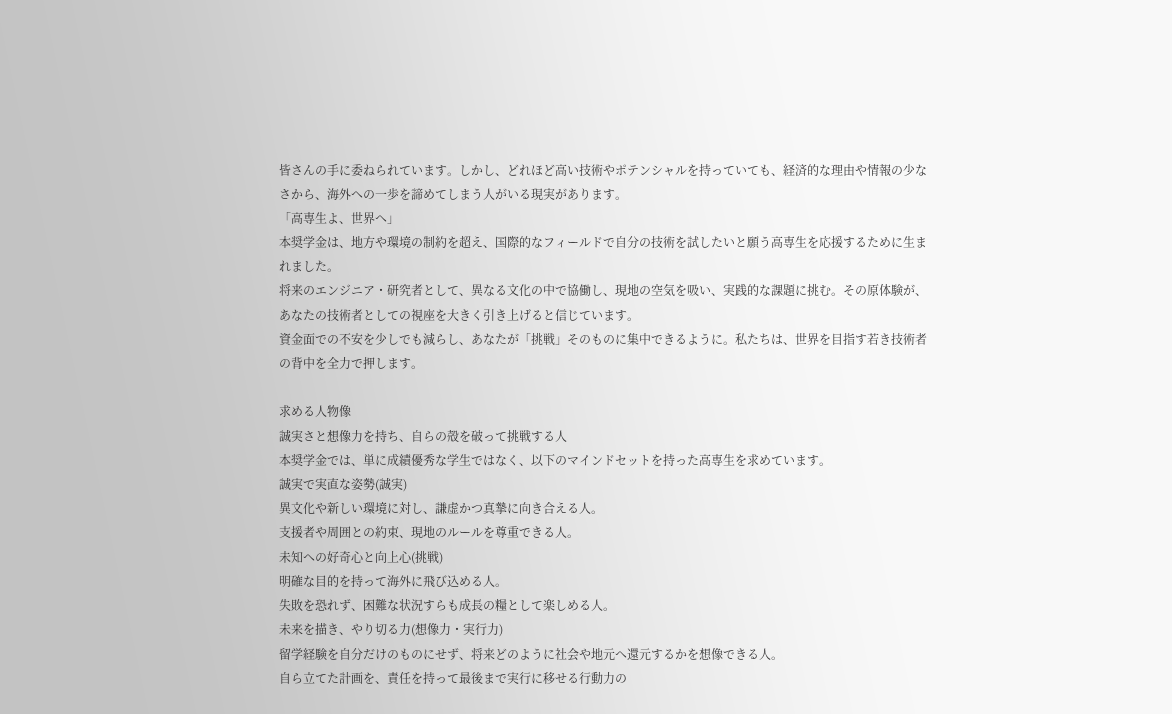皆さんの手に委ねられています。しかし、どれほど高い技術やポテンシャルを持っていても、経済的な理由や情報の少なさから、海外への一歩を諦めてしまう人がいる現実があります。
「高専生よ、世界へ」
本奨学金は、地方や環境の制約を超え、国際的なフィールドで自分の技術を試したいと願う高専生を応援するために生まれました。
将来のエンジニア・研究者として、異なる文化の中で協働し、現地の空気を吸い、実践的な課題に挑む。その原体験が、あなたの技術者としての視座を大きく引き上げると信じています。
資金面での不安を少しでも減らし、あなたが「挑戦」そのものに集中できるように。私たちは、世界を目指す若き技術者の背中を全力で押します。

求める人物像
誠実さと想像力を持ち、自らの殻を破って挑戦する人
本奨学金では、単に成績優秀な学生ではなく、以下のマインドセットを持った高専生を求めています。
誠実で実直な姿勢(誠実)
異文化や新しい環境に対し、謙虚かつ真摯に向き合える人。
支援者や周囲との約束、現地のルールを尊重できる人。
未知への好奇心と向上心(挑戦)
明確な目的を持って海外に飛び込める人。
失敗を恐れず、困難な状況すらも成長の糧として楽しめる人。
未来を描き、やり切る力(想像力・実行力)
留学経験を自分だけのものにせず、将来どのように社会や地元へ還元するかを想像できる人。
自ら立てた計画を、責任を持って最後まで実行に移せる行動力の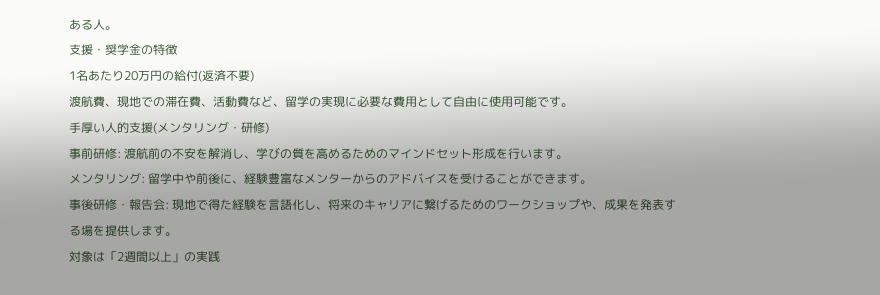ある人。
支援・奨学金の特徴
1名あたり20万円の給付(返済不要)
渡航費、現地での滞在費、活動費など、留学の実現に必要な費用として自由に使用可能です。
手厚い人的支援(メンタリング・研修)
事前研修: 渡航前の不安を解消し、学びの質を高めるためのマインドセット形成を行います。
メンタリング: 留学中や前後に、経験豊富なメンターからのアドバイスを受けることができます。
事後研修・報告会: 現地で得た経験を言語化し、将来のキャリアに繋げるためのワークショップや、成果を発表する場を提供します。
対象は「2週間以上」の実践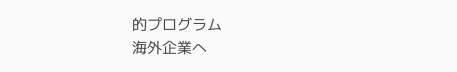的プログラム
海外企業へ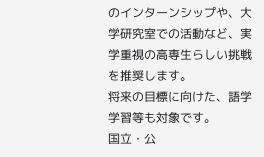のインターンシップや、大学研究室での活動など、実学重視の高専生らしい挑戦を推奨します。
将来の目標に向けた、語学学習等も対象です。
国立・公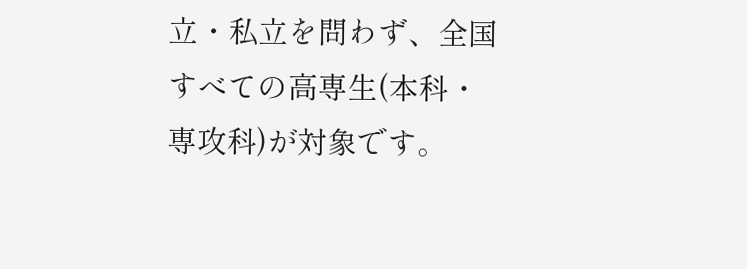立・私立を問わず、全国すべての高専生(本科・専攻科)が対象です。